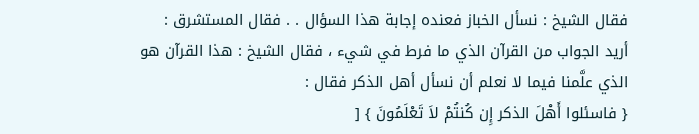فقال الشيخ : نسأل الخباز فعنده إجابة هذا السؤال . . فقال المستشرق : أريد الجواب من القرآن الذي ما فرط في شيء ، فقال الشيخ : هذا القرآن هو الذي علَّمنا فيما لا نعلم أن نسأل أهل الذكر فقال :
{ فاسئلوا أَهْلَ الذكر إِن كُنتُمْ لاَ تَعْلَمُونَ } [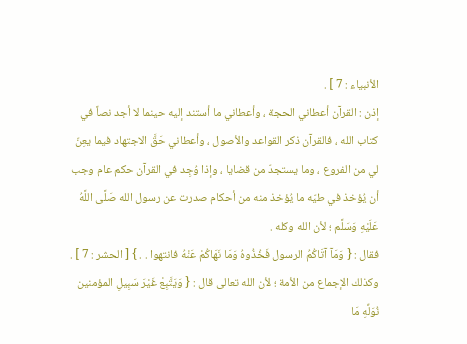الأنبياء : 7 ] .
إذن : القرآن أعطاني الحجة ، وأعطاني ما أستند إليه حينما لا أجد نصاً في كتاب الله ، فالقرآن ذكر القواعد والأصول ، وأعطاني حَقَّ الاجتهاد فيما يعِنّ لي من الفروع ، وما يستجدّ من قضايا ، وإذا وُجِد في القرآن حكم عام وجب أن يُؤخذ في طيّه ما يُؤخذ منه من أحكام صدرت عن رسول الله صَلَّى اللَّهُ عَلَيْهِ وَسَلَّم ؛ لأن الله وكله .
فقال : { وَمَآ آتَاكُمُ الرسول فَخُذُوهُ وَمَا نَهَاكُمْ عَنْهُ فانتهوا . . } [ الحشر : 7 ] .
وكذلك الإجماع من الأمة ؛ لأن الله تعالى قال : { وَيَتَّبِعْ غَيْرَ سَبِيلِ المؤمنين نُوَلِّهِ مَا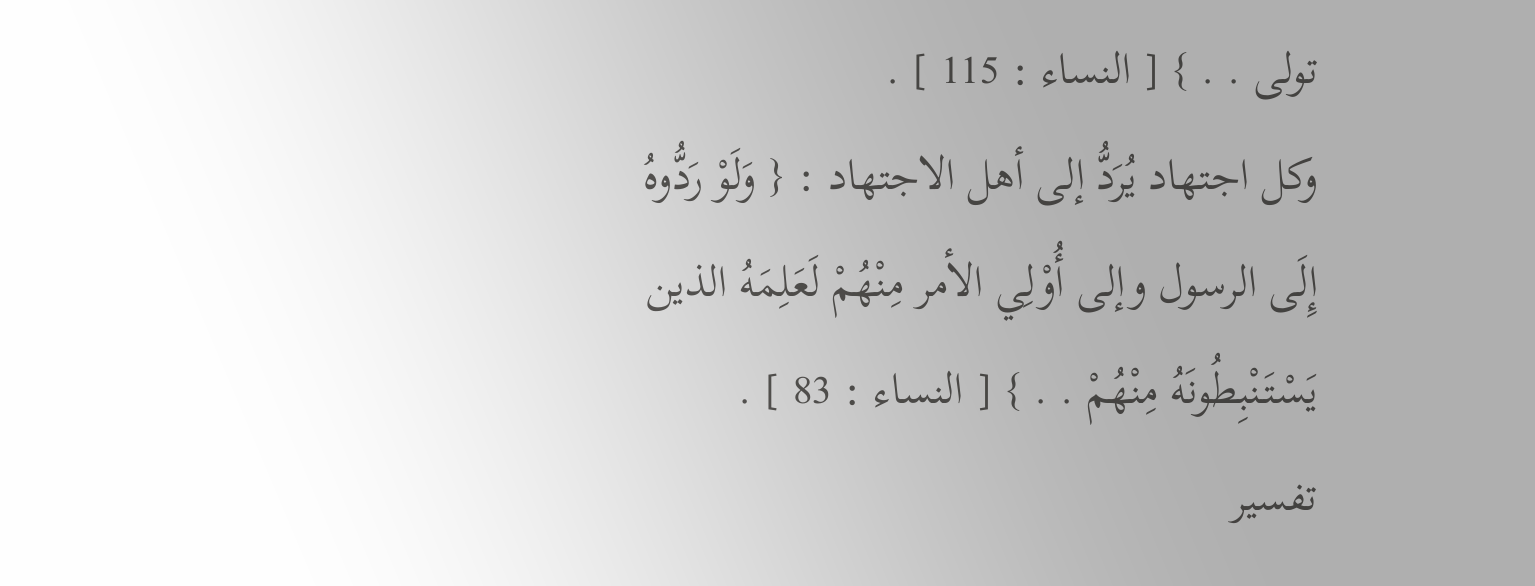تولى . . } [ النساء : 115 ] .
وكل اجتهاد يُرَدُّ إلى أهل الاجتهاد : { وَلَوْ رَدُّوهُ إِلَى الرسول وإلى أُوْلِي الأمر مِنْهُمْ لَعَلِمَهُ الذين يَسْتَنْبِطُونَهُ مِنْهُمْ . . } [ النساء : 83 ] .
تفسير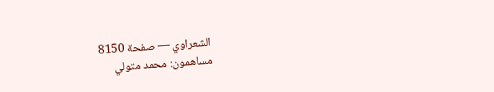الشعراوي — صفحة 8150
مساهمون: محمد متولي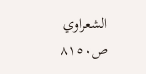الشعراوي
ص٨١٥٠